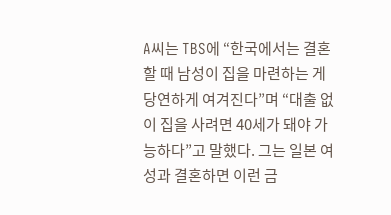A씨는 TBS에 “한국에서는 결혼할 때 남성이 집을 마련하는 게 당연하게 여겨진다”며 “대출 없이 집을 사려면 40세가 돼야 가능하다”고 말했다. 그는 일본 여성과 결혼하면 이런 금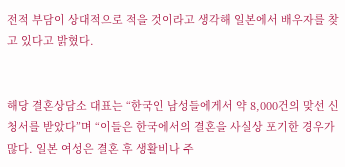전적 부담이 상대적으로 적을 것이라고 생각해 일본에서 배우자를 찾고 있다고 밝혔다.


해당 결혼상담소 대표는 “한국인 남성들에게서 약 8,000건의 맞선 신청서를 받았다”며 “이들은 한국에서의 결혼을 사실상 포기한 경우가 많다. 일본 여성은 결혼 후 생활비나 주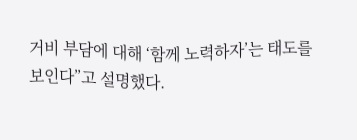거비 부담에 대해 ‘함께 노력하자’는 태도를 보인다”고 설명했다.